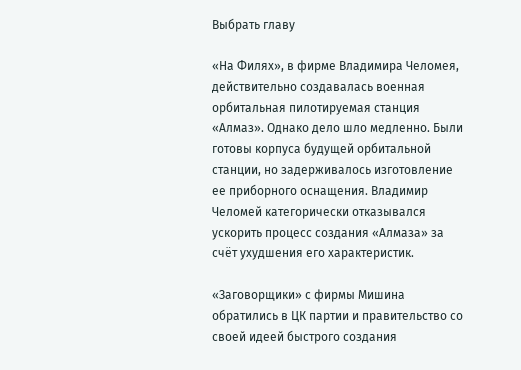Выбрать главу

«На Филях», в фирме Владимира Челомея, действительно создавалась военная орбитальная пилотируемая станция «Алмаз». Однако дело шло медленно. Были готовы корпуса будущей орбитальной станции, но задерживалось изготовление ее приборного оснащения. Владимир Челомей категорически отказывался ускорить процесс создания «Алмаза» за счёт ухудшения его характеристик.

«Заговорщики» с фирмы Мишина обратились в ЦК партии и правительство со своей идеей быстрого создания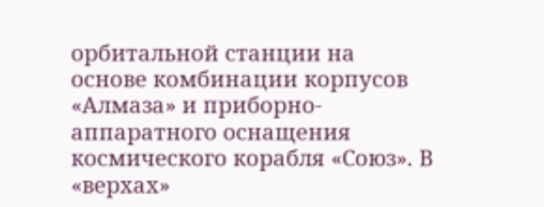орбитальной станции на основе комбинации корпусов «Алмаза» и приборно-аппаратного оснащения космического корабля «Союз». В «верхах»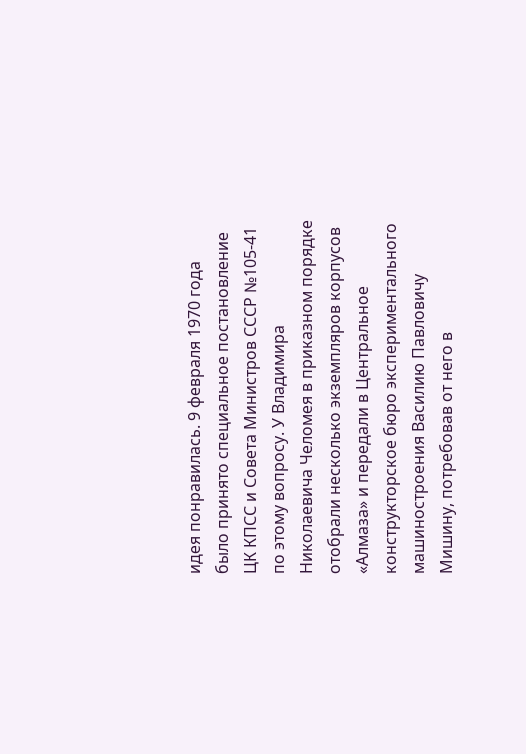идея понравилась. 9 февраля 1970 года было принято специальное постановление ЦК КПСС и Совета Министров СССР №105-41 по этому вопросу. У Владимира Николаевича Челомея в приказном порядке отобрали несколько экземпляров корпусов «Алмаза» и передали в Центральное конструкторское бюро экспериментального машиностроения Василию Павловичу Мишину, потребовав от него в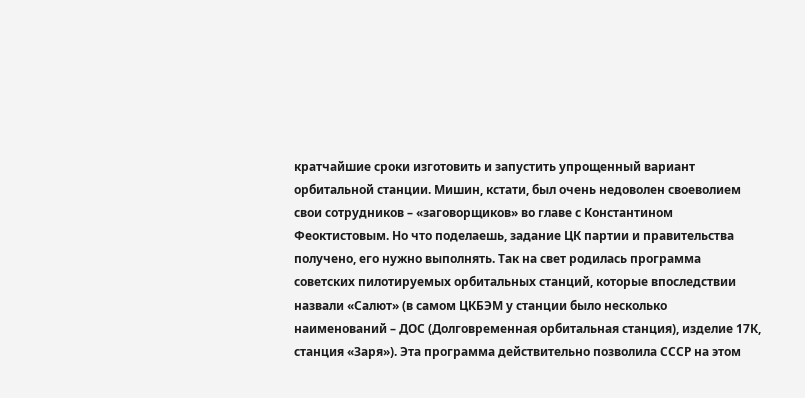кратчайшие сроки изготовить и запустить упрощенный вариант орбитальной станции. Мишин, кстати, был очень недоволен своеволием свои сотрудников – «заговорщиков» во главе с Константином Феоктистовым. Но что поделаешь, задание ЦК партии и правительства получено, его нужно выполнять. Так на свет родилась программа советских пилотируемых орбитальных станций, которые впоследствии назвали «Салют» (в самом ЦКБЭМ у станции было несколько наименований – ДОС (Долговременная орбитальная станция), изделие 17К, станция «Заря»). Эта программа действительно позволила СССР на этом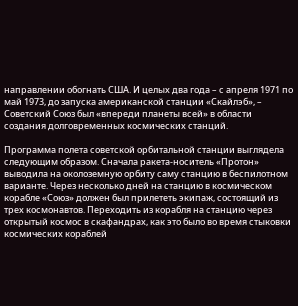направлении обогнать США. И целых два года – с апреля 1971 по май 1973, до запуска американской станции «Скайлэб», – Советский Союз был «впереди планеты всей» в области создания долговременных космических станций.

Программа полета советской орбитальной станции выглядела следующим образом. Сначала ракета-носитель «Протон» выводила на околоземную орбиту саму станцию в беспилотном варианте. Через несколько дней на станцию в космическом корабле «Союз» должен был прилететь экипаж, состоящий из трех космонавтов. Переходить из корабля на станцию через открытый космос в скафандрах, как это было во время стыковки космических кораблей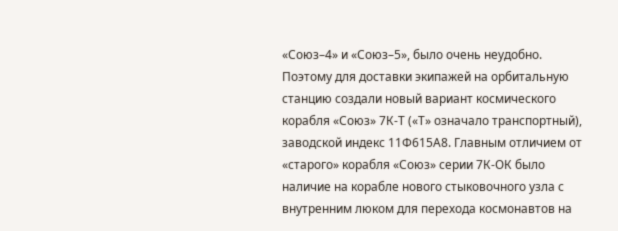«Союз–4» и «Союз–5», было очень неудобно. Поэтому для доставки экипажей на орбитальную станцию создали новый вариант космического корабля «Союз» 7К-Т («Т» означало транспортный), заводской индекс 11Ф615А8. Главным отличием от «старого» корабля «Союз» серии 7К-ОК было наличие на корабле нового стыковочного узла с внутренним люком для перехода космонавтов на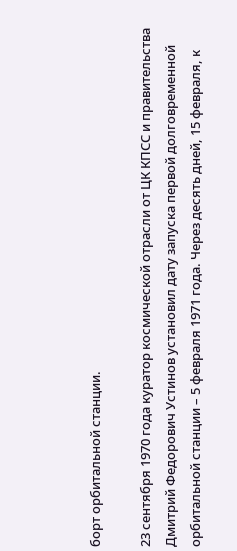борт орбитальной станции.

23 сентября 1970 года куратор космической отрасли от ЦК КПСС и правительства Дмитрий Федорович Устинов установил дату запуска первой долговременной орбитальной станции – 5 февраля 1971 года. Через десять дней, 15 февраля, к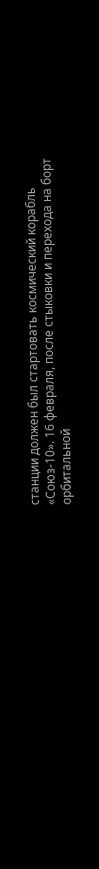станции должен был стартовать космический корабль «Союз-10». 16 февраля, после стыковки и перехода на борт орбитальной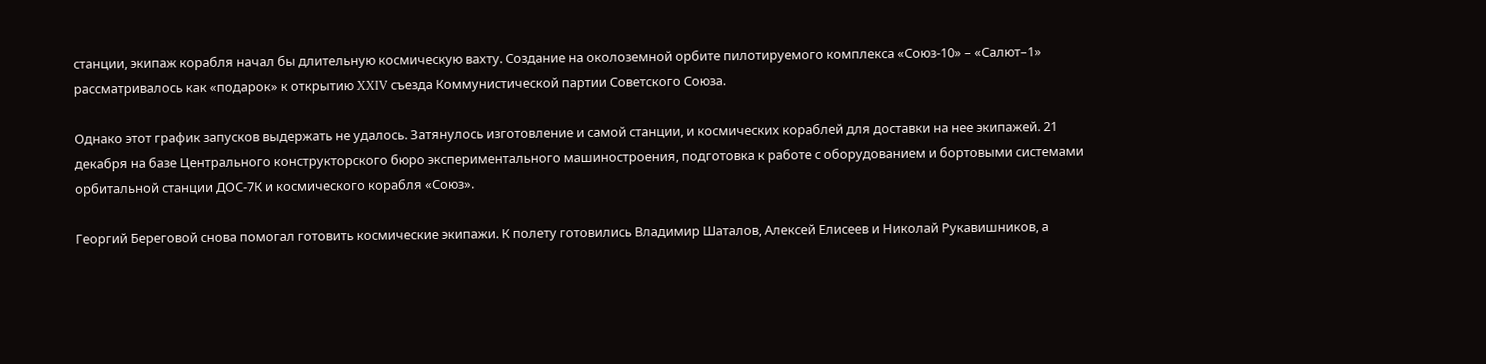станции, экипаж корабля начал бы длительную космическую вахту. Создание на околоземной орбите пилотируемого комплекса «Союз-10» – «Салют–1» рассматривалось как «подарок» к открытию XXIV съезда Коммунистической партии Советского Союза.

Однако этот график запусков выдержать не удалось. Затянулось изготовление и самой станции, и космических кораблей для доставки на нее экипажей. 21 декабря на базе Центрального конструкторского бюро экспериментального машиностроения, подготовка к работе с оборудованием и бортовыми системами орбитальной станции ДОС-7К и космического корабля «Союз».

Георгий Береговой снова помогал готовить космические экипажи. К полету готовились Владимир Шаталов, Алексей Елисеев и Николай Рукавишников, а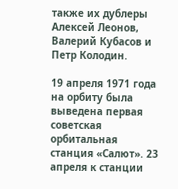также их дублеры Алексей Леонов, Валерий Кубасов и Петр Колодин.

19 апреля 1971 года на орбиту была выведена первая советская орбитальная станция «Салют». 23 апреля к станции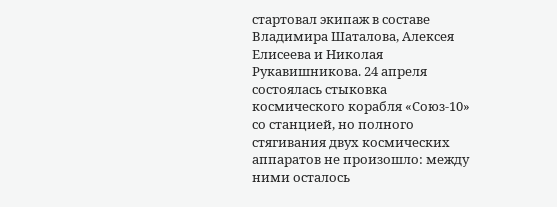стартовал экипаж в составе Владимира Шаталова, Алексея Елисеева и Николая Рукавишникова. 24 апреля состоялась стыковка космического корабля «Союз-10» со станцией, но полного стягивания двух космических аппаратов не произошло: между ними осталось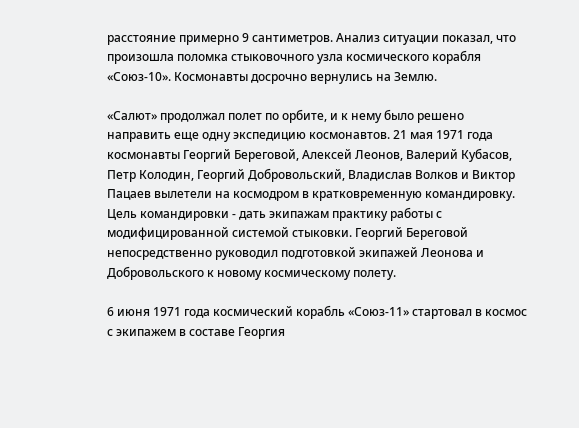расстояние примерно 9 сантиметров. Анализ ситуации показал, что произошла поломка стыковочного узла космического корабля «Союз-10». Космонавты досрочно вернулись на Землю.

«Салют» продолжал полет по орбите, и к нему было решено направить еще одну экспедицию космонавтов. 21 мая 1971 года космонавты Георгий Береговой, Алексей Леонов, Валерий Кубасов, Петр Колодин, Георгий Добровольский, Владислав Волков и Виктор Пацаев вылетели на космодром в кратковременную командировку. Цель командировки - дать экипажам практику работы с модифицированной системой стыковки. Георгий Береговой непосредственно руководил подготовкой экипажей Леонова и Добровольского к новому космическому полету.

6 июня 1971 года космический корабль «Союз-11» стартовал в космос с экипажем в составе Георгия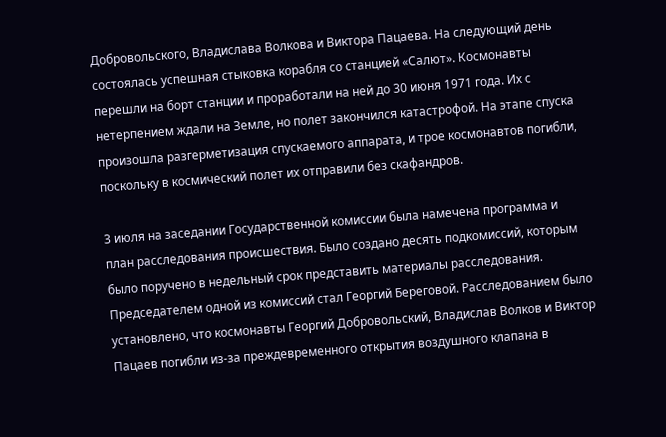Добровольского, Владислава Волкова и Виктора Пацаева. На следующий день состоялась успешная стыковка корабля со станцией «Салют». Космонавты перешли на борт станции и проработали на ней до 30 июня 1971 года. Их с нетерпением ждали на Земле, но полет закончился катастрофой. На этапе спуска произошла разгерметизация спускаемого аппарата, и трое космонавтов погибли, поскольку в космический полет их отправили без скафандров.

3 июля на заседании Государственной комиссии была намечена программа и план расследования происшествия. Было создано десять подкомиссий, которым было поручено в недельный срок представить материалы расследования. Председателем одной из комиссий стал Георгий Береговой. Расследованием было установлено, что космонавты Георгий Добровольский, Владислав Волков и Виктор Пацаев погибли из-за преждевременного открытия воздушного клапана в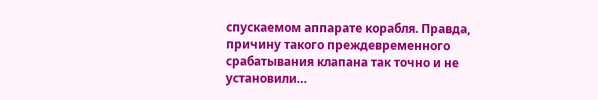спускаемом аппарате корабля. Правда, причину такого преждевременного срабатывания клапана так точно и не установили…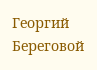Георгий Береговой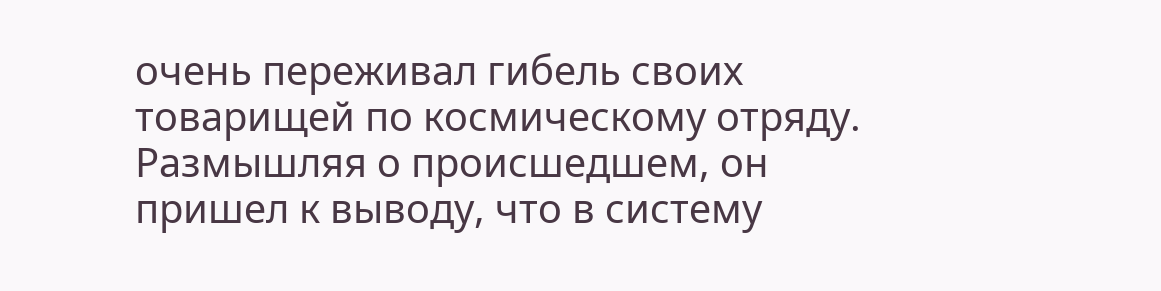очень переживал гибель своих товарищей по космическому отряду. Размышляя о происшедшем, он пришел к выводу, что в систему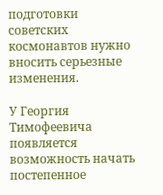подготовки советских космонавтов нужно вносить серьезные изменения.

У Георгия Тимофеевича появляется возможность начать постепенное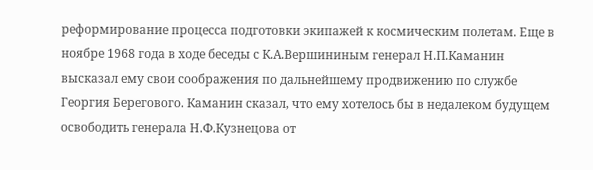реформирование процесса подготовки экипажей к космическим полетам. Еще в ноябре 1968 года в ходе беседы с К.А.Вершининым генерал Н.П.Каманин высказал ему свои соображения по дальнейшему продвижению по службе Георгия Берегового. Каманин сказал, что ему хотелось бы в недалеком будущем освободить генерала Н.Ф.Кузнецова от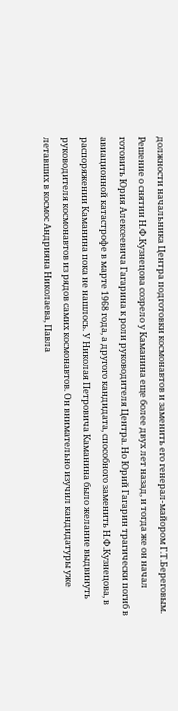должности начальника Центра подготовки космонавтов и заменить его генерал-майором Г.Т.Береговым. Решение о снятии Н.Ф.Кузнецова созрело у Каманина еще более двух лет назад, и тогда же он начал готовить Юрия Алексеевича Гагарина к роли руководителя Центра. Но Юрий Гагарин трагически погиб в авиационной катастрофе в марте 1968 года, а другого кандидата, способного заменить Н.Ф.Кузнецова, в распоряжении Каманина пока не нашлось. У Николая Петровича Каманина было желание выдвинуть руководителя космонавтов из рядов самих космонавтов. Он внимательно изучил кандидатуры уже летавших в космос Андрияна Николаева, Павла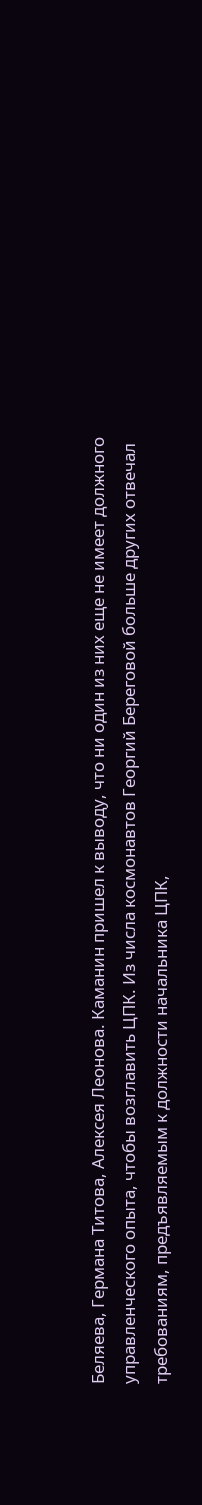Беляева, Германа Титова, Алексея Леонова. Каманин пришел к выводу, что ни один из них еще не имеет должного управленческого опыта, чтобы возглавить ЦПК. Из числа космонавтов Георгий Береговой больше других отвечал требованиям, предъявляемым к должности начальника ЦПК,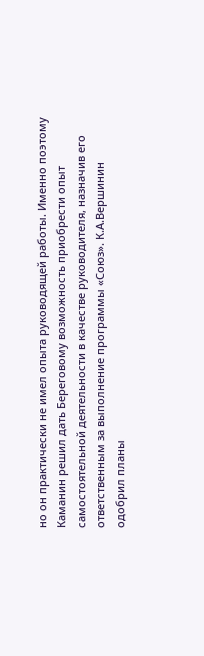но он практически не имел опыта руководящей работы. Именно поэтому Каманин решил дать Береговому возможность приобрести опыт самостоятельной деятельности в качестве руководителя, назначив его ответственным за выполнение программы «Союз». К.А.Вершинин одобрил планы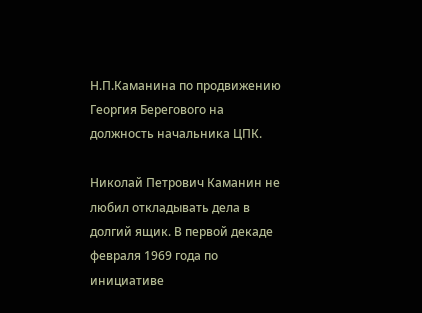Н.П.Каманина по продвижению Георгия Берегового на должность начальника ЦПК.

Николай Петрович Каманин не любил откладывать дела в долгий ящик. В первой декаде февраля 1969 года по инициативе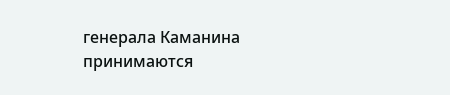генерала Каманина принимаются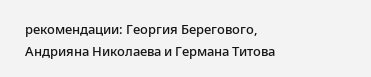рекомендации: Георгия Берегового, Андрияна Николаева и Германа Титова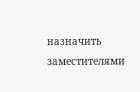назначить заместителями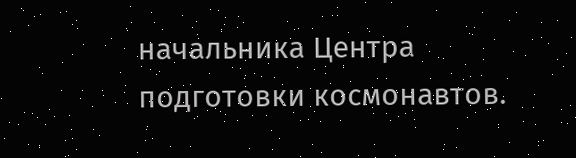начальника Центра подготовки космонавтов.